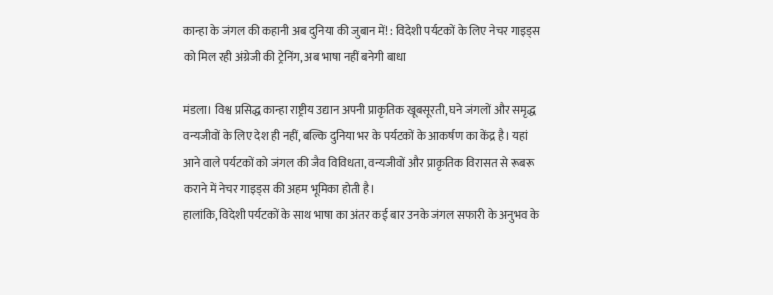कान्हा के जंगल की कहानी अब दुनिया की जुबान में! : विदेशी पर्यटकों के लिए नेचर गाइड्स को मिल रही अंग्रेजी की ट्रेनिंग, अब भाषा नहीं बनेगी बाधा

मंडला। विश्व प्रसिद्ध कान्हा राष्ट्रीय उद्यान अपनी प्राकृतिक खूबसूरती, घने जंगलों और समृद्ध वन्यजीवों के लिए देश ही नहीं, बल्कि दुनिया भर के पर्यटकों के आकर्षण का केंद्र है। यहां आने वाले पर्यटकों को जंगल की जैव विविधता, वन्यजीवों और प्राकृतिक विरासत से रूबरू कराने में नेचर गाइड्स की अहम भूमिका होती है।
हालांकि, विदेशी पर्यटकों के साथ भाषा का अंतर कई बार उनके जंगल सफारी के अनुभव के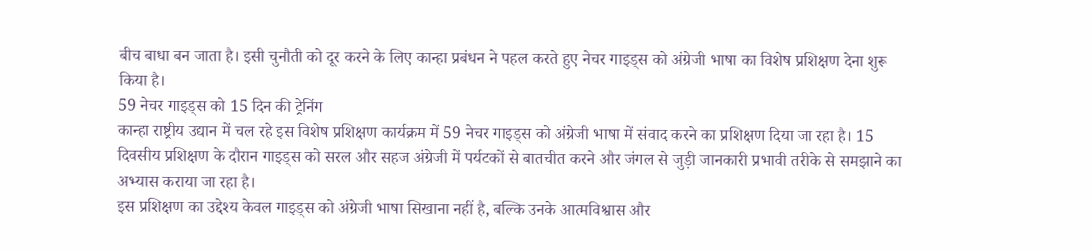बीच बाधा बन जाता है। इसी चुनौती को दूर करने के लिए कान्हा प्रबंधन ने पहल करते हुए नेचर गाइड्स को अंग्रेजी भाषा का विशेष प्रशिक्षण देना शुरू किया है।
59 नेचर गाइड्स को 15 दिन की ट्रेनिंग
कान्हा राष्ट्रीय उद्यान में चल रहे इस विशेष प्रशिक्षण कार्यक्रम में 59 नेचर गाइड्स को अंग्रेजी भाषा में संवाद करने का प्रशिक्षण दिया जा रहा है। 15 दिवसीय प्रशिक्षण के दौरान गाइड्स को सरल और सहज अंग्रेजी में पर्यटकों से बातचीत करने और जंगल से जुड़ी जानकारी प्रभावी तरीके से समझाने का अभ्यास कराया जा रहा है।
इस प्रशिक्षण का उद्देश्य केवल गाइड्स को अंग्रेजी भाषा सिखाना नहीं है, बल्कि उनके आत्मविश्वास और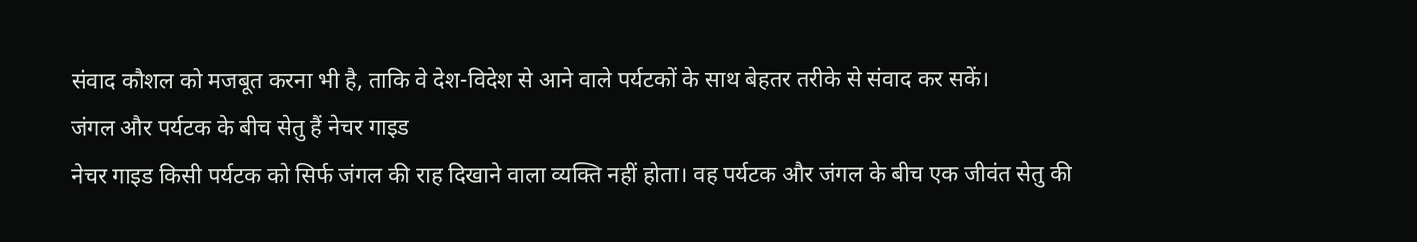संवाद कौशल को मजबूत करना भी है, ताकि वे देश-विदेश से आने वाले पर्यटकों के साथ बेहतर तरीके से संवाद कर सकें।
जंगल और पर्यटक के बीच सेतु हैं नेचर गाइड
नेचर गाइड किसी पर्यटक को सिर्फ जंगल की राह दिखाने वाला व्यक्ति नहीं होता। वह पर्यटक और जंगल के बीच एक जीवंत सेतु की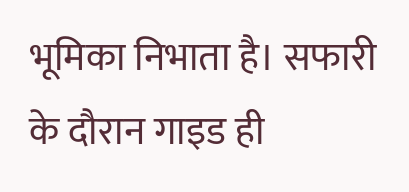भूमिका निभाता है। सफारी के दौरान गाइड ही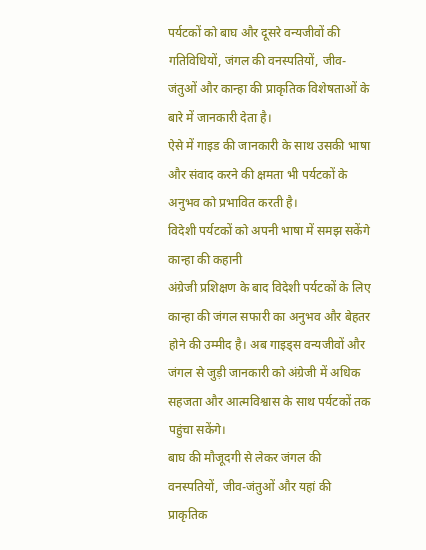पर्यटकों को बाघ और दूसरे वन्यजीवों की गतिविधियों, जंगल की वनस्पतियों, जीव-जंतुओं और कान्हा की प्राकृतिक विशेषताओं के बारे में जानकारी देता है।
ऐसे में गाइड की जानकारी के साथ उसकी भाषा और संवाद करने की क्षमता भी पर्यटकों के अनुभव को प्रभावित करती है।
विदेशी पर्यटकों को अपनी भाषा में समझ सकेंगे कान्हा की कहानी
अंग्रेजी प्रशिक्षण के बाद विदेशी पर्यटकों के लिए कान्हा की जंगल सफारी का अनुभव और बेहतर होने की उम्मीद है। अब गाइड्स वन्यजीवों और जंगल से जुड़ी जानकारी को अंग्रेजी में अधिक सहजता और आत्मविश्वास के साथ पर्यटकों तक पहुंचा सकेंगे।
बाघ की मौजूदगी से लेकर जंगल की वनस्पतियों, जीव-जंतुओं और यहां की प्राकृतिक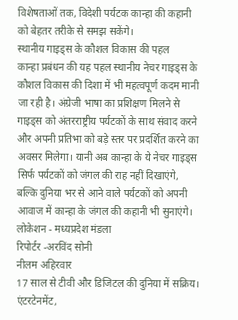विशेषताओं तक, विदेशी पर्यटक कान्हा की कहानी को बेहतर तरीके से समझ सकेंगे।
स्थानीय गाइड्स के कौशल विकास की पहल
कान्हा प्रबंधन की यह पहल स्थानीय नेचर गाइड्स के कौशल विकास की दिशा में भी महत्वपूर्ण कदम मानी जा रही है। अंग्रेजी भाषा का प्रशिक्षण मिलने से गाइड्स को अंतरराष्ट्रीय पर्यटकों के साथ संवाद करने और अपनी प्रतिभा को बड़े स्तर पर प्रदर्शित करने का अवसर मिलेगा। यानी अब कान्हा के ये नेचर गाइड्स सिर्फ पर्यटकों को जंगल की राह नहीं दिखाएंगे, बल्कि दुनिया भर से आने वाले पर्यटकों को अपनी आवाज में कान्हा के जंगल की कहानी भी सुनाएंगे।
लोकेशन - मध्यप्रदेश मंडला
रिपोर्टर -अरविंद सोनी
नीलम अहिरवार
17 साल से टीवी और डिजिटल की दुनिया में सक्रिय। एंटरटेनमेंट,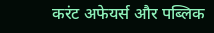करंट अफेयर्स और पब्लिक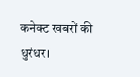कनेक्ट खबरों की धुरंधर।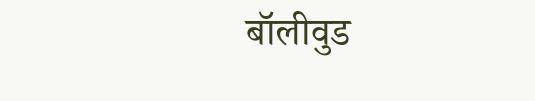बॉलीवुड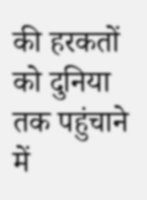की हरकतों को दुनिया तक पहुंचाने में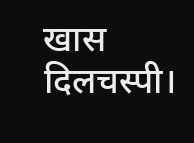खास दिलचस्पी।